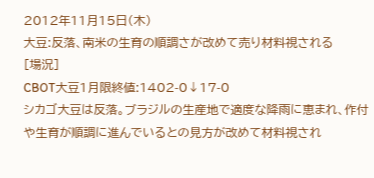2012年11月15日(木)
大豆:反落、南米の生育の順調さが改めて売り材料視される
[場況]
CBOT大豆1月限終値:1402-0↓17-0
シカゴ大豆は反落。ブラジルの生産地で適度な降雨に恵まれ、作付や生育が順調に進んでいるとの見方が改めて材料視され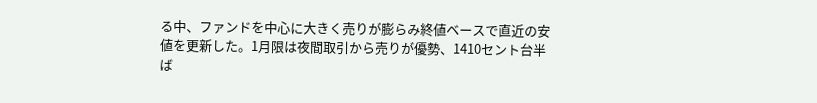る中、ファンドを中心に大きく売りが膨らみ終値ベースで直近の安値を更新した。1月限は夜間取引から売りが優勢、1410セント台半ば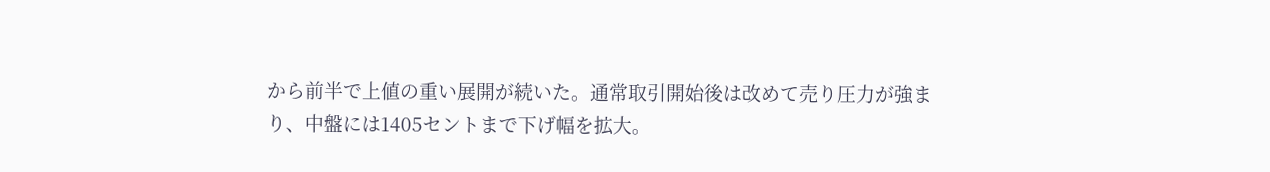から前半で上値の重い展開が続いた。通常取引開始後は改めて売り圧力が強まり、中盤には1405セントまで下げ幅を拡大。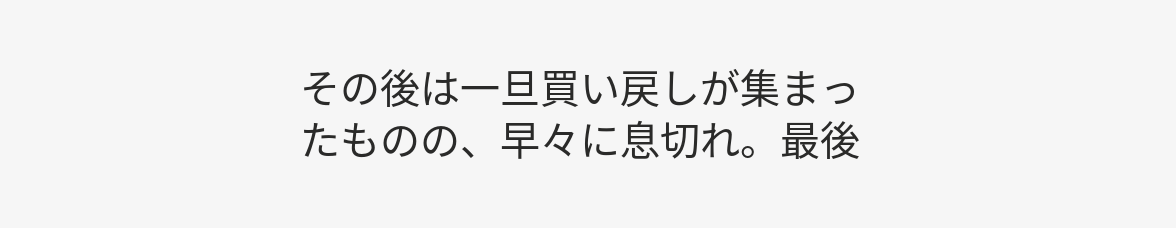その後は一旦買い戻しが集まったものの、早々に息切れ。最後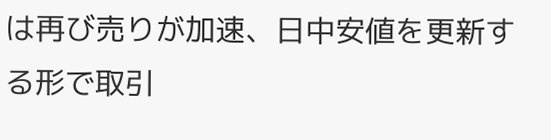は再び売りが加速、日中安値を更新する形で取引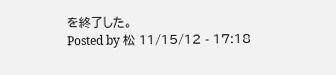を終了した。
Posted by 松 11/15/12 - 17:18